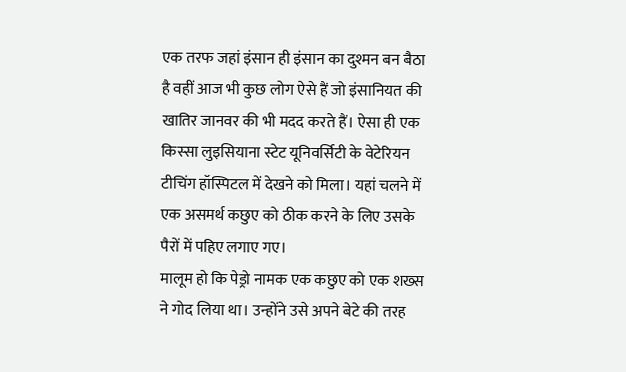एक तरफ जहां इंसान ही इंसान का दुश्मन बन बैठा है वहीं आज भी कुछ लोग ऐसे हैं जो इंसानियत की खातिर जानवर की भी मदद करते हैं। ऐसा ही एक किस्सा लुइसियाना स्टेट यूनिवर्सिटी के वेटेरियन टीचिंग हॉस्पिटल में देखने को मिला। यहां चलने में एक असमर्थ कछुए को ठीक करने के लिए उसके पैरों में पहिए लगाए गए।
मालूम हो कि पेड्रो नामक एक कछुए को एक शख्स ने गोद लिया था। उन्होंने उसे अपने बेटे की तरह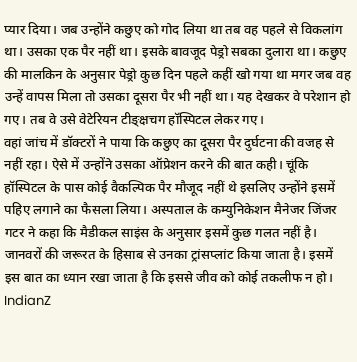प्यार दिया। जब उन्होंने कछुए को गोद लिया था तब वह पहले से विकलांग था। उसका एक पैर नहीं था। इसके बावजूद पेड्रो सबका दुलारा था। कछुए की मालकिन के अनुसार पेड्रो कुछ दिन पहले कहीं खो गया था मगर जब वह उन्हें वापस मिला तो उसका दूसरा पैर भी नहीं था। यह देखकर वे परेशान हो गए। तब वे उसे वेटेरियन टीङ्क्षचग हॉस्पिटल लेकर गए।
वहां जांच में डॉक्टरों ने पाया कि कछुए का दूसरा पैर दुर्घटना की वजह से नहीं रहा। ऐसे में उन्होंने उसका ऑप्रेशन करने की बात कही। चूंकि हॉस्पिटल के पास कोई वैकल्पिक पैर मौजूद नहीं थे इसलिए उन्होंने इसमें पहिए लगाने का फैसला लिया। अस्पताल के कम्युनिकेशन मैनेजर जिंजर गटर ने कहा कि मैडीकल साइंस के अनुसार इसमें कुछ गलत नहीं है। जानवरों की जरूरत के हिसाब से उनका ट्रांसप्लांट किया जाता है। इसमें इस बात का ध्यान रखा जाता है कि इससे जीव को कोई तकलीफ न हो।
IndianZ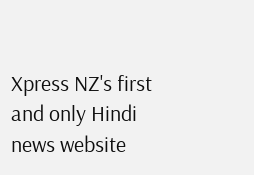Xpress NZ's first and only Hindi news website